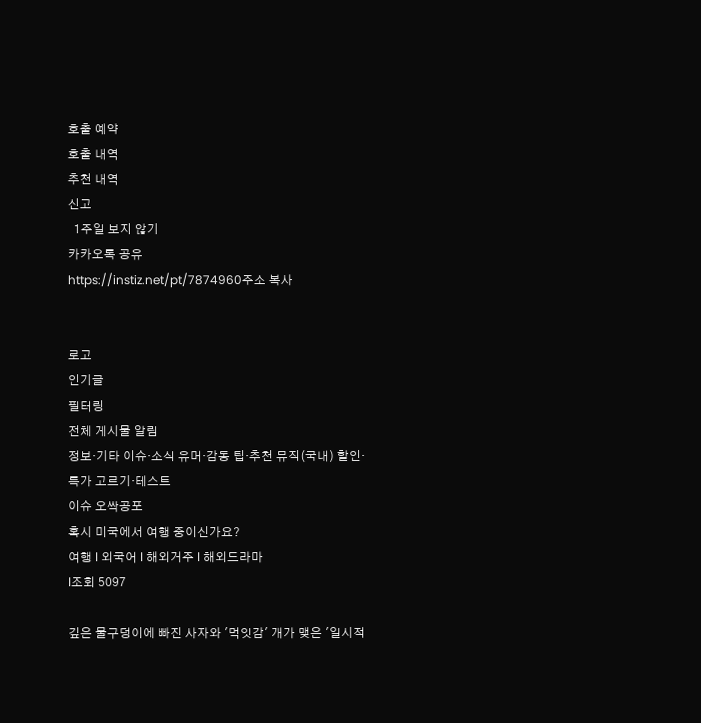호출 예약
호출 내역
추천 내역
신고
  1주일 보지 않기
카카오톡 공유
https://instiz.net/pt/7874960주소 복사


로고
인기글
필터링
전체 게시물 알림
정보·기타 이슈·소식 유머·감동 팁·추천 뮤직(국내) 할인·특가 고르기·테스트
이슈 오싹공포
혹시 미국에서 여행 중이신가요?
여행 l 외국어 l 해외거주 l 해외드라마
l조회 5097

깊은 물구덩이에 빠진 사자와 '먹잇감' 개가 맺은 '일시적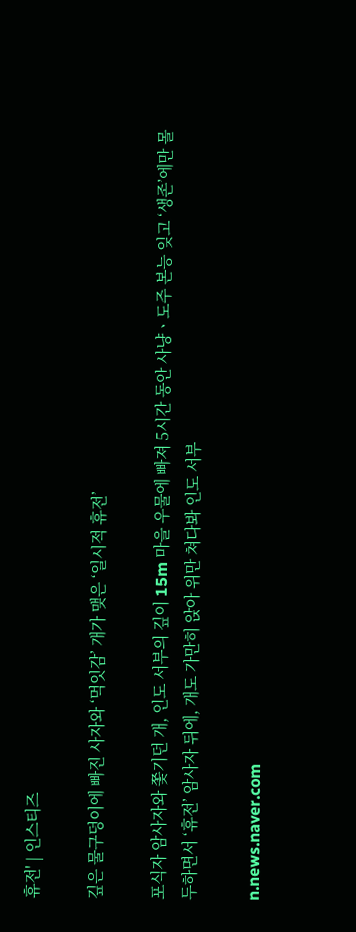휴전' | 인스티즈

깊은 물구덩이에 빠진 사자와 ‘먹잇감’ 개가 맺은 ‘일시적 휴전’

포식자 암사자와 쫓기던 개, 인도 서부의 깊이 15m 마을 우물에 빠져 5시간 동안 사냥ㆍ도주 본능 잊고 ‘생존’에만 몰두하면서 ‘휴전’ 암사자 뒤에, 개도 가만히 앉아 위만 쳐다봐 인도 서부

n.news.naver.com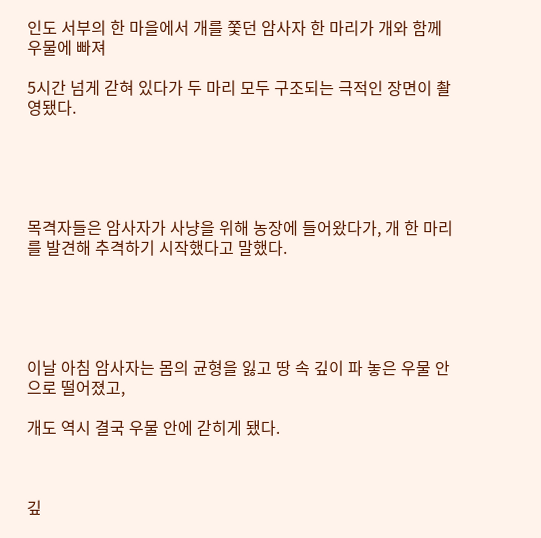인도 서부의 한 마을에서 개를 쫓던 암사자 한 마리가 개와 함께 우물에 빠져

5시간 넘게 갇혀 있다가 두 마리 모두 구조되는 극적인 장면이 촬영됐다.





목격자들은 암사자가 사냥을 위해 농장에 들어왔다가, 개 한 마리를 발견해 추격하기 시작했다고 말했다.





이날 아침 암사자는 몸의 균형을 잃고 땅 속 깊이 파 놓은 우물 안으로 떨어졌고,

개도 역시 결국 우물 안에 갇히게 됐다.



깊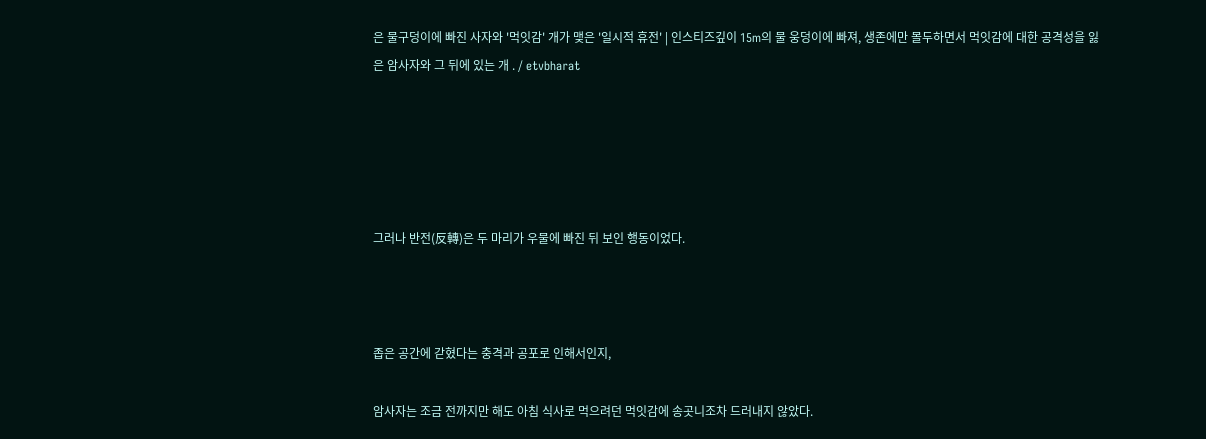은 물구덩이에 빠진 사자와 '먹잇감' 개가 맺은 '일시적 휴전' | 인스티즈깊이 15m의 물 웅덩이에 빠져, 생존에만 몰두하면서 먹잇감에 대한 공격성을 잃은 암사자와 그 뒤에 있는 개 . / etvbharat





그러나 반전(反轉)은 두 마리가 우물에 빠진 뒤 보인 행동이었다.



좁은 공간에 갇혔다는 충격과 공포로 인해서인지,

암사자는 조금 전까지만 해도 아침 식사로 먹으려던 먹잇감에 송곳니조차 드러내지 않았다.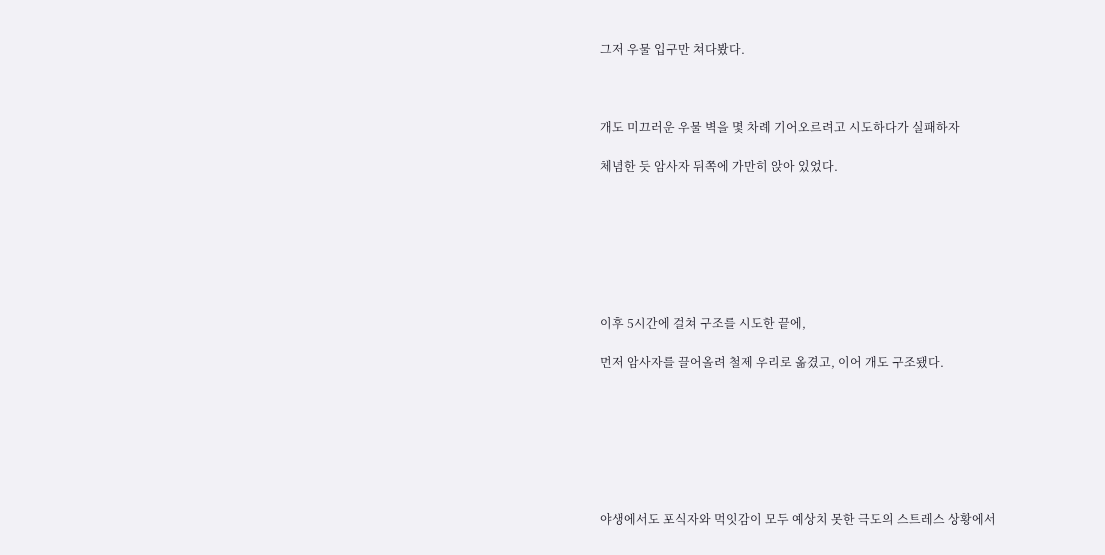그저 우물 입구만 쳐다봤다.



개도 미끄러운 우물 벽을 몇 차례 기어오르려고 시도하다가 실패하자

체념한 듯 암사자 뒤쪽에 가만히 앉아 있었다.







이후 5시간에 걸쳐 구조를 시도한 끝에,

먼저 암사자를 끌어올려 철제 우리로 옮겼고, 이어 개도 구조됐다.







야생에서도 포식자와 먹잇감이 모두 예상치 못한 극도의 스트레스 상황에서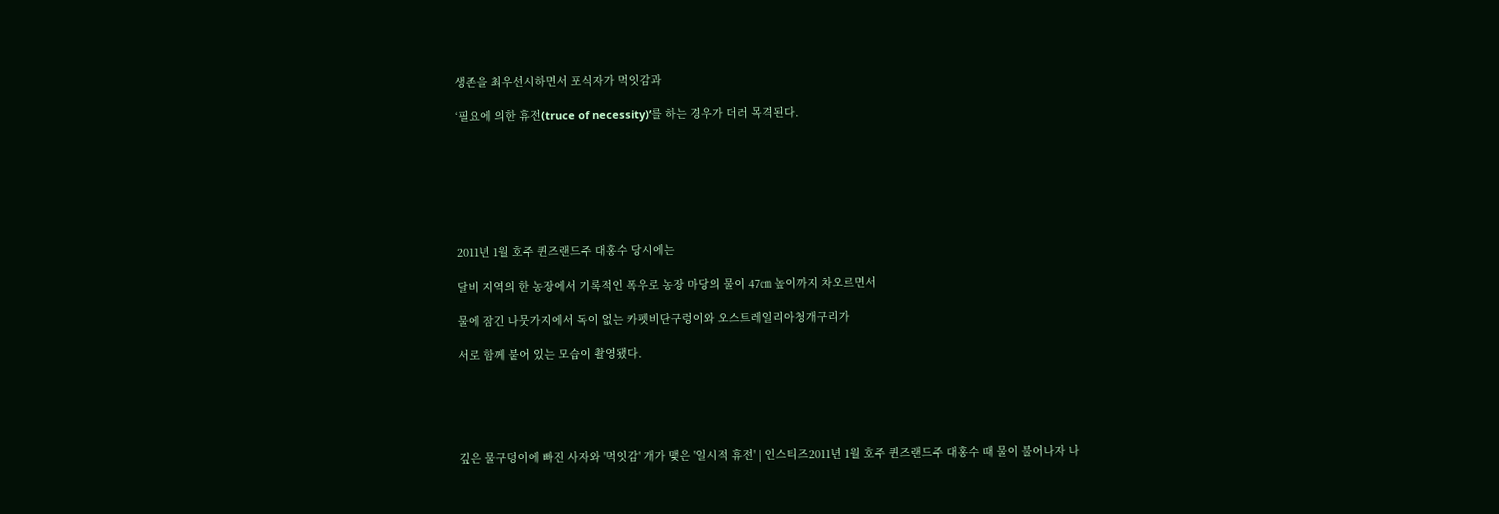생존을 최우선시하면서 포식자가 먹잇감과

‘필요에 의한 휴전(truce of necessity)’를 하는 경우가 더러 목격된다.







2011년 1월 호주 퀸즈랜드주 대홍수 당시에는

달비 지역의 한 농장에서 기록적인 폭우로 농장 마당의 물이 47㎝ 높이까지 차오르면서

물에 잠긴 나뭇가지에서 독이 없는 카펫비단구렁이와 오스트레일리아청개구리가

서로 함께 붙어 있는 모습이 촬영됐다.





깊은 물구덩이에 빠진 사자와 '먹잇감' 개가 맺은 '일시적 휴전' | 인스티즈2011년 1월 호주 퀸즈랜드주 대홍수 때 물이 불어나자 나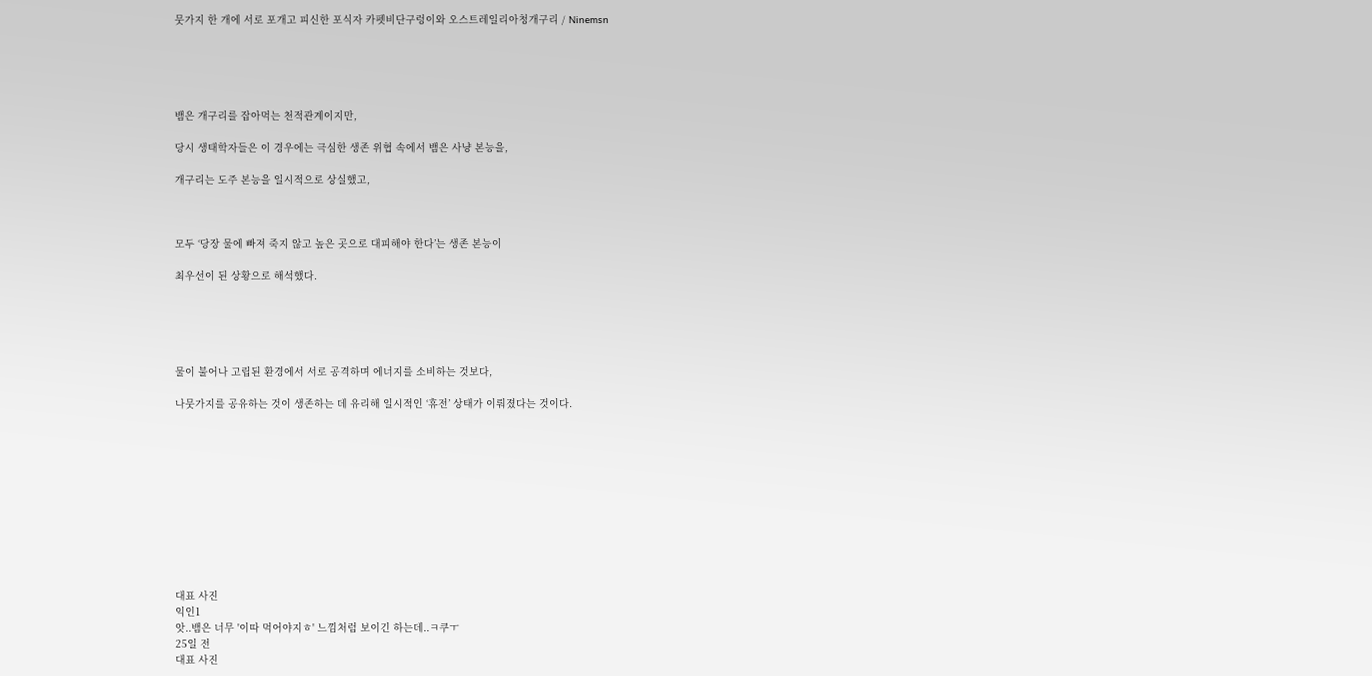뭇가지 한 개에 서로 포개고 피신한 포식자 카펫비단구렁이와 오스트레일리아청개구리 / Ninemsn





뱀은 개구리를 잡아먹는 천적관계이지만,

당시 생태학자들은 이 경우에는 극심한 생존 위협 속에서 뱀은 사냥 본능을,

개구리는 도주 본능을 일시적으로 상실했고,



모두 ‘당장 물에 빠져 죽지 않고 높은 곳으로 대피해야 한다’는 생존 본능이

최우선이 된 상황으로 해석했다.





물이 불어나 고립된 환경에서 서로 공격하며 에너지를 소비하는 것보다,

나뭇가지를 공유하는 것이 생존하는 데 유리해 일시적인 ‘휴전’ 상태가 이뤄졌다는 것이다.











대표 사진
익인1
앗..뱀은 너무 '이따 먹어야지ㅎ' 느낌처럼 보이긴 하는데..ㅋ쿠ㅜ
25일 전
대표 사진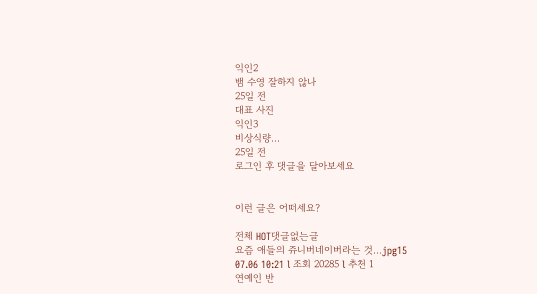익인2
뱀 수영 잘하지 않나
25일 전
대표 사진
익인3
비상식량...
25일 전
로그인 후 댓글을 달아보세요


이런 글은 어떠세요?

전체 HOT댓글없는글
요즘 애들의 쥬니버네이버라는 것...jpg15
07.06 10:21 l 조회 20285 l 추천 1
연예인 반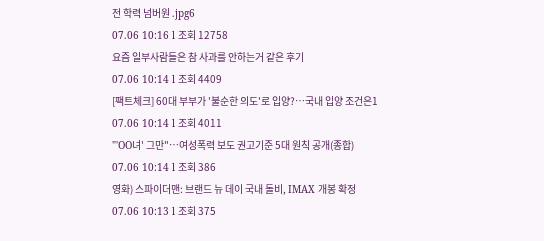전 학력 넘버원 .jpg6
07.06 10:16 l 조회 12758
요즘 일부사람들은 참 사과를 안하는거 같은 후기
07.06 10:14 l 조회 4409
[팩트체크] 60대 부부가 '불순한 의도'로 입양?…국내 입양 조건은1
07.06 10:14 l 조회 4011
"'OO녀' 그만"…여성폭력 보도 권고기준 5대 원칙 공개(종합)
07.06 10:14 l 조회 386
영화) 스파이더맨: 브랜드 뉴 데이 국내 돌비, IMAX 개봉 확정
07.06 10:13 l 조회 375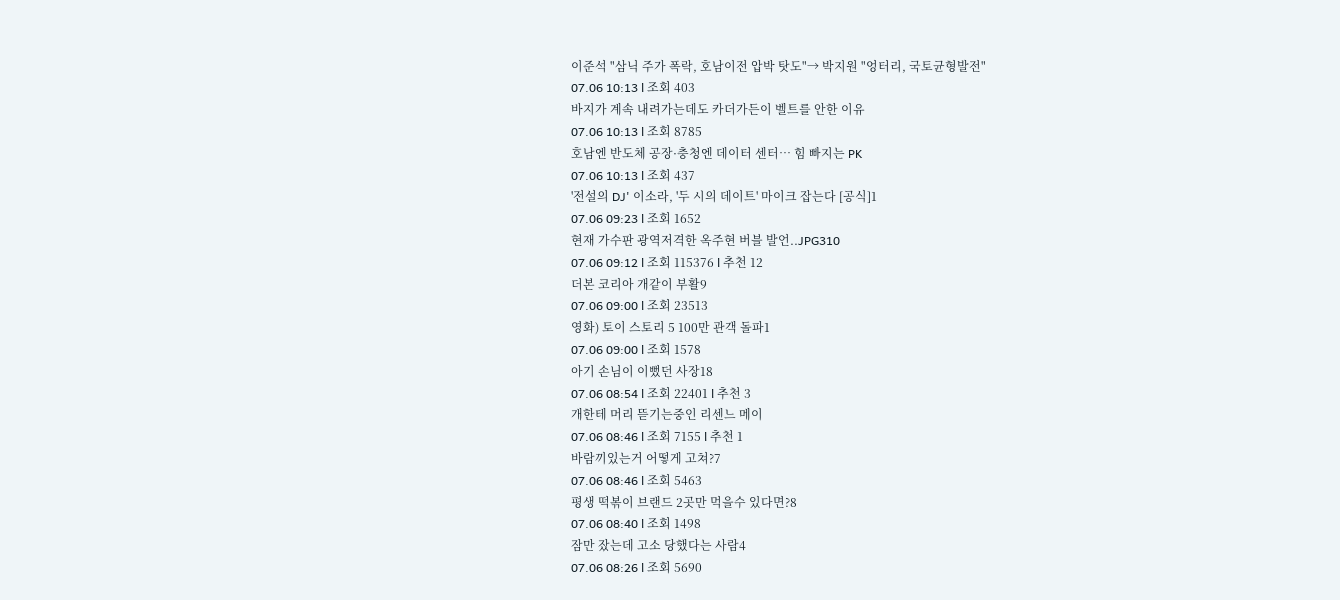이준석 "삼닉 주가 폭락, 호남이전 압박 탓도"→ 박지원 "엉터리, 국토균형발전"
07.06 10:13 l 조회 403
바지가 계속 내려가는데도 카더가든이 벨트를 안한 이유
07.06 10:13 l 조회 8785
호남엔 반도체 공장·충청엔 데이터 센터… 힘 빠지는 PK
07.06 10:13 l 조회 437
'전설의 DJ' 이소라, '두 시의 데이트' 마이크 잡는다 [공식]1
07.06 09:23 l 조회 1652
현재 가수판 광역저격한 옥주현 버블 발언..JPG310
07.06 09:12 l 조회 115376 l 추천 12
더본 코리아 개같이 부활9
07.06 09:00 l 조회 23513
영화) 토이 스토리 5 100만 관객 돌파1
07.06 09:00 l 조회 1578
아기 손님이 이뻤던 사장18
07.06 08:54 l 조회 22401 l 추천 3
개한테 머리 뜯기는중인 리센느 메이
07.06 08:46 l 조회 7155 l 추천 1
바람끼있는거 어떻게 고쳐?7
07.06 08:46 l 조회 5463
평생 떡볶이 브랜드 2곳만 먹을수 있다면?8
07.06 08:40 l 조회 1498
잠만 잤는데 고소 당했다는 사람4
07.06 08:26 l 조회 5690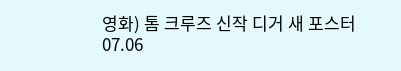영화) 톰 크루즈 신작 디거 새 포스터
07.06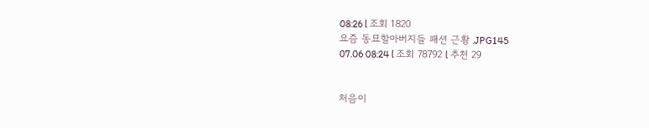08:26 l 조회 1820
요즘 동묘할아버지들 패션 근황 .JPG145
07.06 08:24 l 조회 78792 l 추천 29


처음이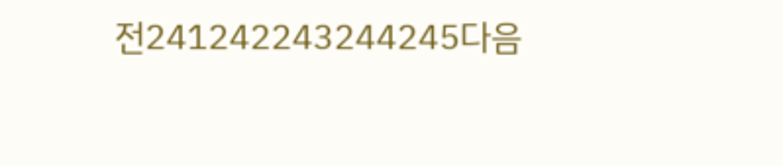전241242243244245다음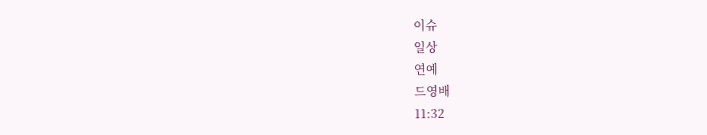이슈
일상
연예
드영배
11:32